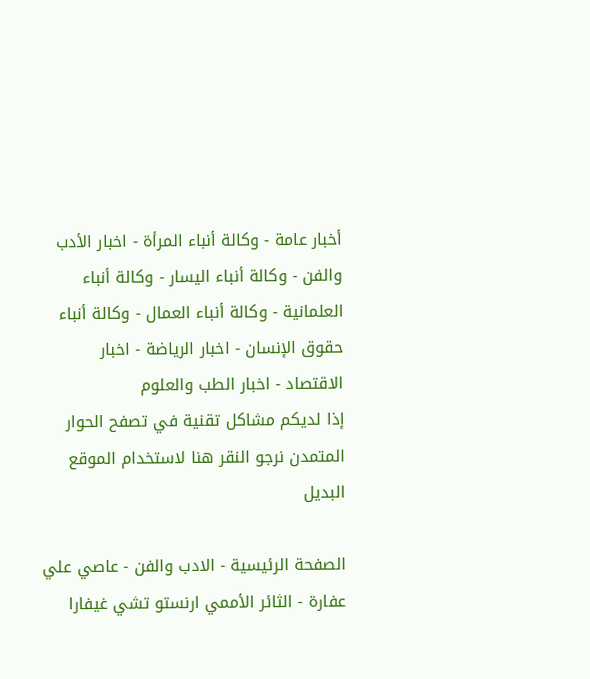أخبار عامة - وكالة أنباء المرأة - اخبار الأدب والفن - وكالة أنباء اليسار - وكالة أنباء العلمانية - وكالة أنباء العمال - وكالة أنباء حقوق الإنسان - اخبار الرياضة - اخبار الاقتصاد - اخبار الطب والعلوم
إذا لديكم مشاكل تقنية في تصفح الحوار المتمدن نرجو النقر هنا لاستخدام الموقع البديل

الصفحة الرئيسية - الادب والفن - عاصي علي عفارة - الثائر الأممي ارنستو تشي غيفارا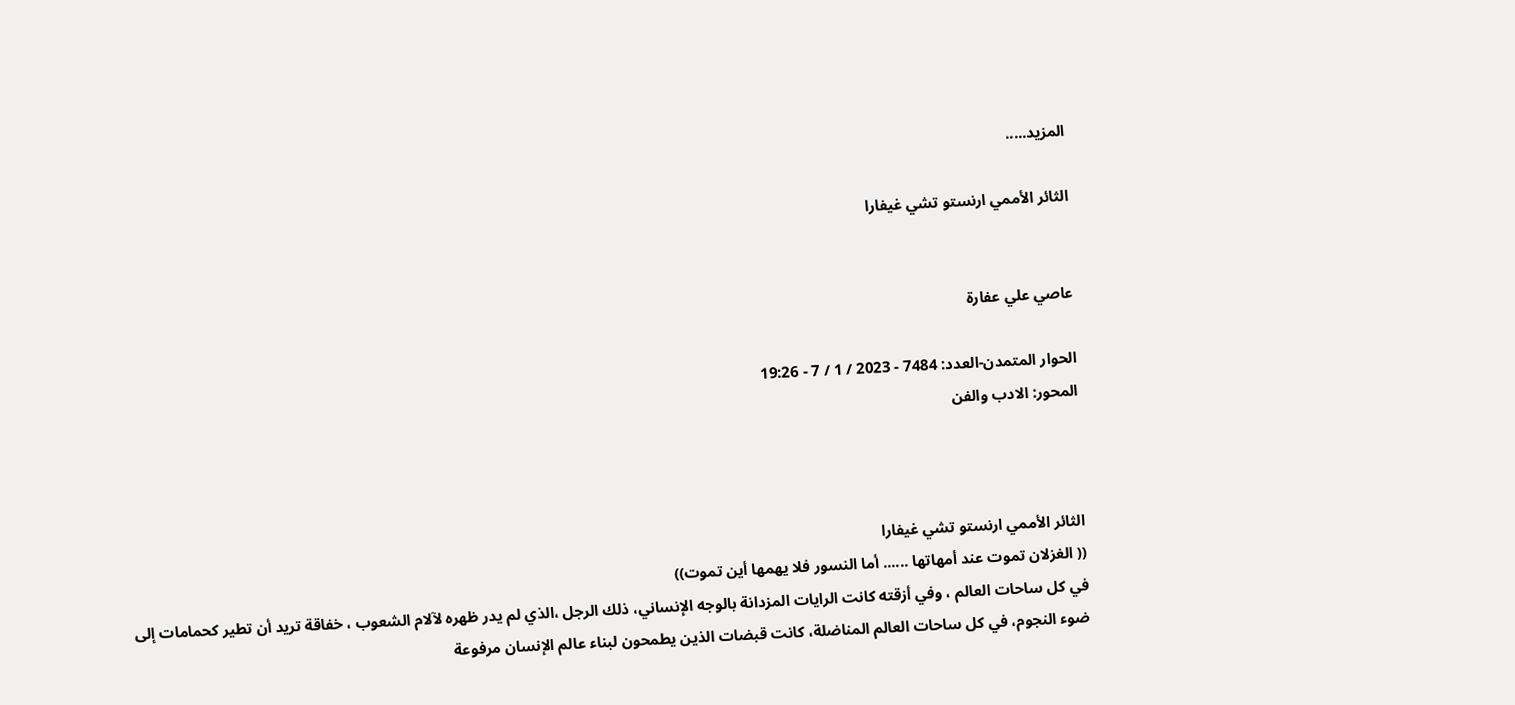المزيد.....

الثائر الأممي ارنستو تشي غيفارا


عاصي علي عفارة

الحوار المتمدن-العدد: 7484 - 2023 / 1 / 7 - 19:26
المحور: الادب والفن



الثائر الأممي ارنستو تشي غيفارا
(( الغزلان تموت عند أمهاتها ...... أما النسور فلا يهمها أين تموت))
في كل ساحات العالم ، وفي أزقته كانت الرايات المزدانة بالوجه الإنساني، ذلك الرجل ،الذي لم يدر ظهره لآلام الشعوب ، خفاقة تريد أن تطير كحمامات إلى ضوء النجوم، في كل ساحات العالم المناضلة، كانت قبضات الذين يطمحون لبناء عالم الإنسان مرفوعة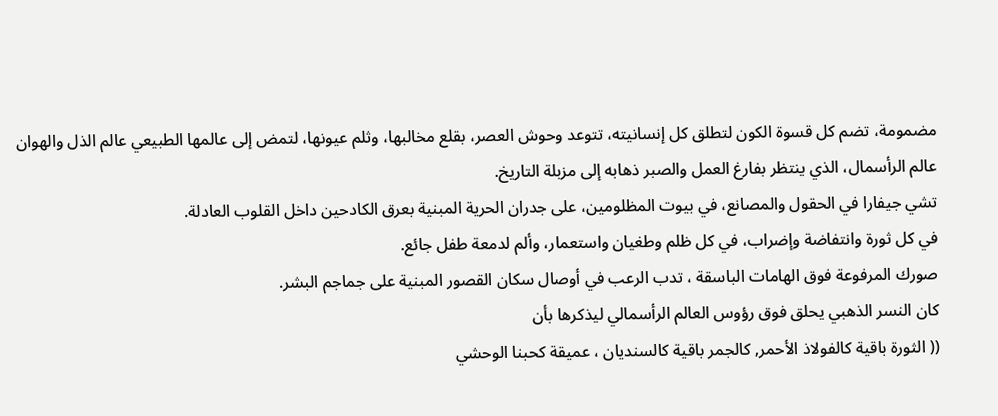مضمومة، تضم كل قسوة الكون لتطلق كل إنسانيته، تتوعد وحوش العصر، بقلع مخالبها، وثلم عيونها، لتمض إلى عالمها الطبيعي عالم الذل والهوان عالم الرأسمال، الذي ينتظر بفارغ العمل والصبر ذهابه إلى مزبلة التاريخ.
تشي جيفارا في الحقول والمصانع، في بيوت المظلومين، على جدران الحرية المبنية بعرق الكادحين داخل القلوب العادلة.
في كل ثورة وانتفاضة وإضراب، في كل ظلم وطغيان واستعمار، وألم لدمعة طفل جائع.
صورك المرفوعة فوق الهامات الباسقة ، تدب الرعب في أوصال سكان القصور المبنية على جماجم البشر.
كان النسر الذهبي يحلق فوق رؤوس العالم الرأسمالي ليذكرها بأن
(( الثورة باقية كالفولاذ الأحمر, كالجمر باقية كالسنديان ، عميقة كحبنا الوحشي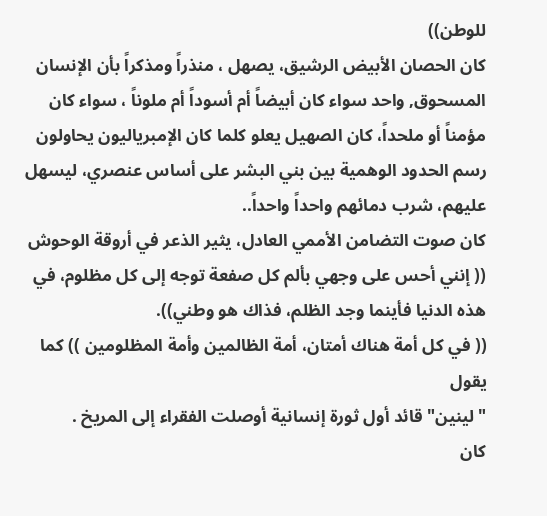للوطن))
كان الحصان الأبيض الرشيق، يصهل ، منذراً ومذكراً بأن الإنسان المسحوق, واحد سواء كان أبيضاً أم أسوداً أم ملوناً ، سواء كان مؤمناً أو ملحداً، كان الصهيل يعلو كلما كان الإمبرياليون يحاولون رسم الحدود الوهمية بين بني البشر على أساس عنصري، ليسهل عليهم، شرب دمائهم واحداً واحداً..
كان صوت التضامن الأممي العادل، يثير الذعر في أروقة الوحوش
(( إنني أحس على وجهي بألم كل صفعة توجه إلى كل مظلوم، في هذه الدنيا فأينما وجد الظلم، فذاك هو وطني)).
(( في كل أمة هناك أمتان، أمة الظالمين وأمة المظلومين )) كما يقول
"لينين" قائد أول ثورة إنسانية أوصلت الفقراء إلى المريخ .
كان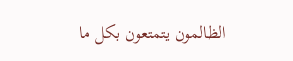الظالمون يتمتعون بكل ما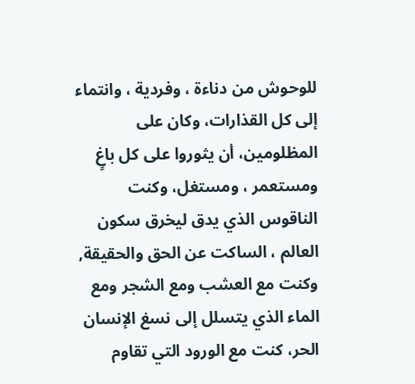للوحوش من دناءة ، وفردية ، وانتماء إلى كل القذارات، وكان على المظلومين، أن يثوروا على كل باغٍ ومستعمر ، ومستغل، وكنت الناقوس الذي يدق ليخرق سكون العالم ، الساكت عن الحق والحقيقة,
وكنت مع العشب ومع الشجر ومع الماء الذي يتسلل إلى نسغ الإنسان الحر، كنت مع الورود التي تقاوم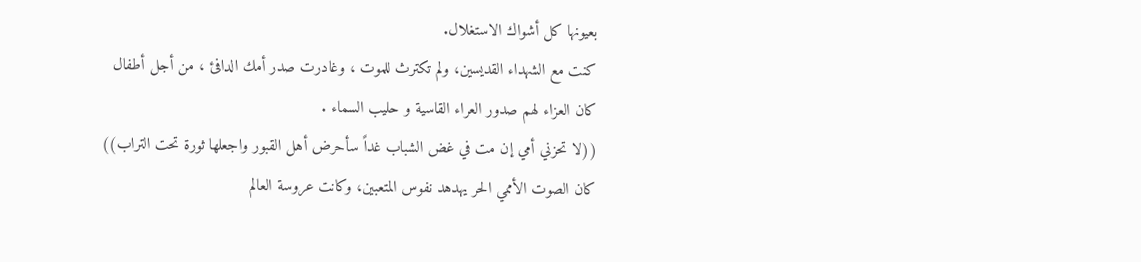بعيونها كل أشواك الاستغلال.
كنت مع الشهداء القديسين، ولم تكترث للموت ، وغادرت صدر أمك الدافئ ، من أجل أطفال كان العزاء لهم صدور العراء القاسية و حليب السماء .
((لا تحزني أمي إن مت في غض الشباب غداً سأحرض أهل القبور واجعلها ثورة تحت التراب))
كان الصوت الأممي الحر يهدهد نفوس المتعبين، وكانت عروسة العالم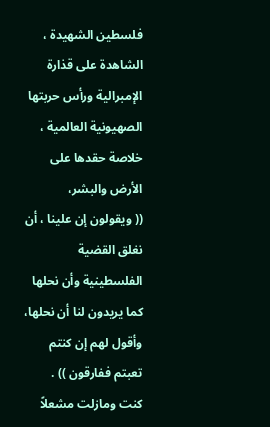فلسطين الشهيدة ، الشاهدة على قذارة الإمبرالية ورأس حربتها الصهيونية العالمية ، خلاصة حقدها على الأرض والبشر،
(( ويقولون إن علينا ، أن نغلق القضية الفلسطينية وأن نحلها كما يريدون لنا أن نحلها، وأقول لهم إن كنتم تعبتم ففارقون )) .
كنت ومازلت مشعلاً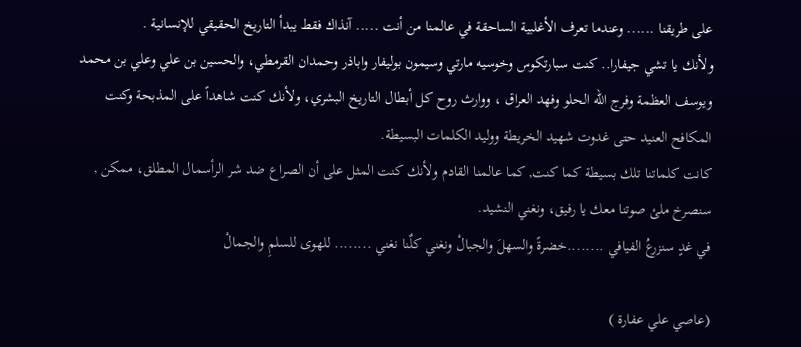على طريقنا ...... وعندما تعرف الأغلبية الساحقة في عالمنا من أنت ..... آنذاك فقط يبدأ التاريخ الحقيقي للإنسانية .
ولأنك يا تشي جيفارا.. كنت سبارتكوس وخوسيه مارتي وسيمون بوليفار واباذر وحمدان القرمطي، والحسين بن علي وعلي بن محمد ويوسف العظمة وفرج الله الحلو وفهد العراق ، ووارث روح كل أبطال التاريخ البشري، ولأنك كنت شاهداً على المذبحة وكنت المكافح العنيد حتى غدوت شهيد الخريطة ووليد الكلمات البسيطة.
كانت كلماتنا تلك بسيطة كما كنت, كما عالمنا القادم ولأنك كنت المثل على أن الصراع ضد شر الرأسمال المطلق، ممكن , سنصرخ ملئ صوتنا معك يا رفيق، ونغني النشيد.
في غدٍ سنزرعُ الفيافي ........خضرةً والسهلَ والجبالْ ونغني كلٌنا نغني ........ للهوى للسلمِ والجمالْ

(عاصي علي عفارة )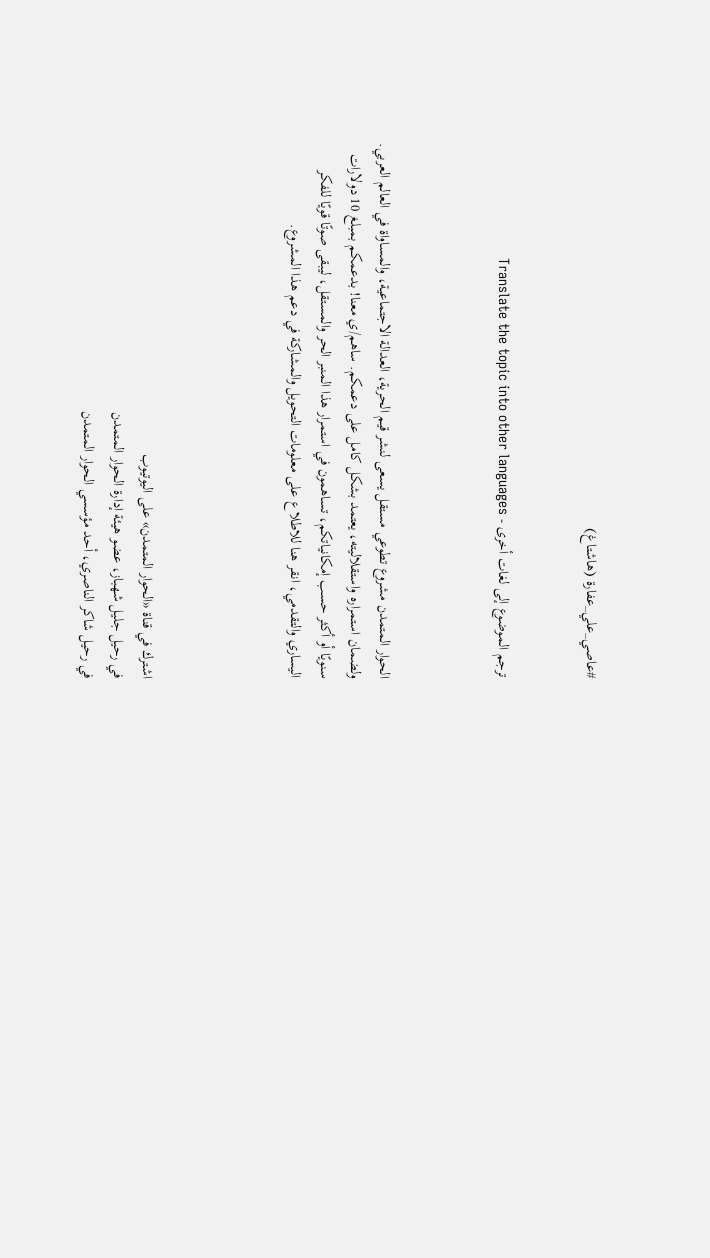#عاصي_علي_عفارة (هاشتاغ)


ترجم الموضوع إلى لغات أخرى - Translate the topic into other languages



الحوار المتمدن مشروع تطوعي مستقل يسعى لنشر قيم الحرية، العدالة الاجتماعية، والمساواة في العالم العربي. ولضمان استمراره واستقلاليته، يعتمد بشكل كامل على دعمكم. ساهم/ي معنا! بدعمكم بمبلغ 10 دولارات سنويًا أو أكثر حسب إمكانياتكم، تساهمون في استمرار هذا المنبر الحر والمستقل، ليبقى صوتًا قويًا للفكر اليساري والتقدمي، انقر هنا للاطلاع على معلومات التحويل والمشاركة في دعم هذا المشروع.




اشترك في قناة «الحوار المتمدن» على اليوتيوب
في رحيل جليل شهباز، عضو هيئة إدارة الحوار المتمدن
في رحيل شاكر الناصري، أحد مؤسسي الحوار المتمدن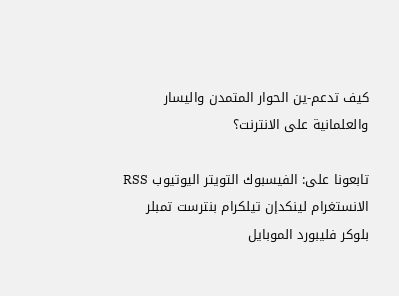كيف تدعم-ين الحوار المتمدن واليسار والعلمانية على الانترنت؟

تابعونا على: الفيسبوك التويتر اليوتيوب RSS الانستغرام لينكدإن تيلكرام بنترست تمبلر بلوكر فليبورد الموبايل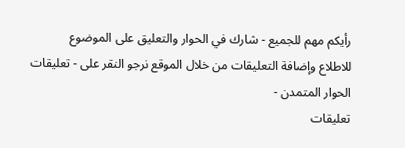رأيكم مهم للجميع - شارك في الحوار والتعليق على الموضوع
للاطلاع وإضافة التعليقات من خلال الموقع نرجو النقر على - تعليقات الحوار المتمدن -
تعليقات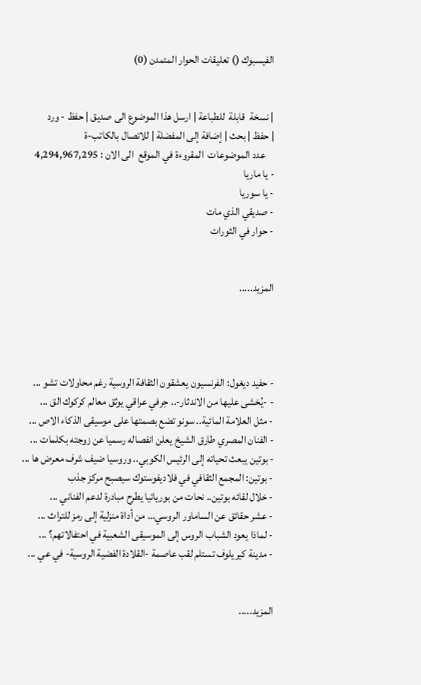الفيسبوك () تعليقات الحوار المتمدن (0)


| نسخة  قابلة  للطباعة | ارسل هذا الموضوع الى صديق | حفظ - ورد
| حفظ | بحث | إضافة إلى المفضلة | للاتصال بالكاتب-ة
    عدد الموضوعات  المقروءة في الموقع  الى الان : 4,294,967,295
- يا ماريا
- يا سوريا
- صديقي الذي مات
- حوار في الثورات


المزيد.....




- حفيد ديغول: الفرنسيون يعشقون الثقافة الروسية رغم محاولات تشو ...
- -يُخشى عليها من الاندثار-.. حِرفي عراقي يوثق معالم كركوك الق ...
- مثل العلامة المائية.. سونو تضع بصمتها على موسيقى الذكاء الاص ...
- الفنان المصري طارق الشيخ يعلن انفصاله رسميا عن زوجته بكلمات ...
- بوتين يبعث تحياته إلى الرئيس الكوبي.. وروسيا ضيف شرف معرض ها ...
- بوتين: المجمع الثقافي في فلاديفوستوك سيصبح مركز جذب
- خلال لقائه بوتين.. نحات من بورياتيا يطرح مبادرة لدعم الفناني ...
- عشر حقائق عن الساماور الروسي… من أداة منزلية إلى رمز للتراث ...
- لماذا يعود الشباب الروس إلى الموسيقى الشعبية في احتفالاتهم؟ ...
- مدينة كيريلوف تستلم لقب عاصمة -القلادة الفضية الروسية- في عي ...


المزيد.....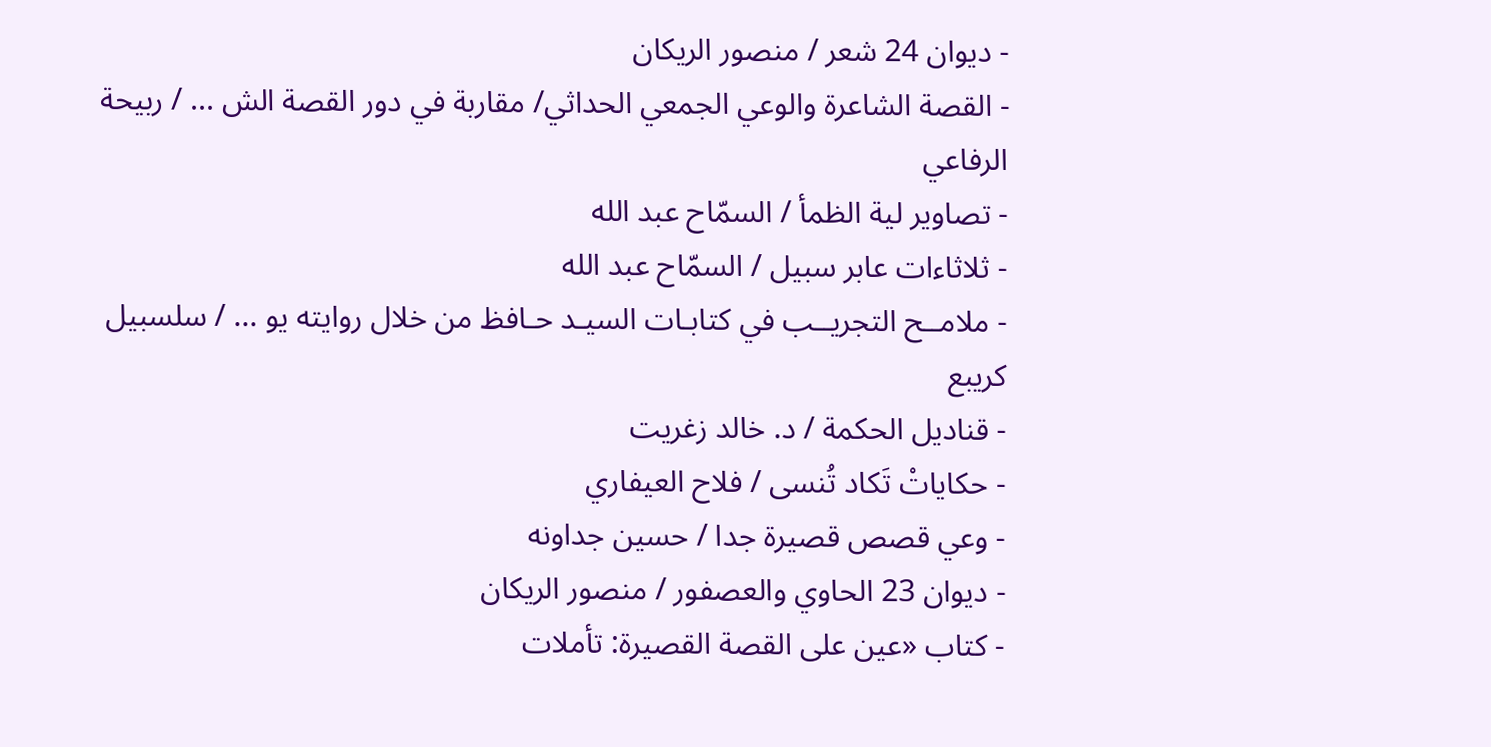- ديوان 24 شعر / منصور الريكان
- القصة الشاعرة والوعي الجمعي الحداثي/ مقاربة في دور القصة الش ... / ربيحة الرفاعي
- تصاوير لية الظمأ / السمّاح عبد الله
- ثلاثاءات عابر سبيل / السمّاح عبد الله
- ملامــح التجريــب في كتابـات السيـد حـافظ من خلال روايته يو ... / سلسبيل كريبع
- قناديل الحكمة / د. خالد زغريت
- حكاياتْ تَكاد تُنسى / فلاح العيفاري
- وعي قصص قصيرة جدا / حسين جداونه
- ديوان 23 الحاوي والعصفور / منصور الريكان
- كتاب «عين على القصة القصيرة: تأملات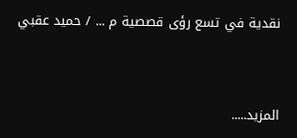نقدية في تسع رؤى قصصية م ... / حميد عقبي


المزيد.....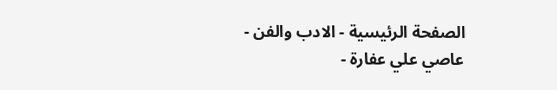الصفحة الرئيسية - الادب والفن - عاصي علي عفارة -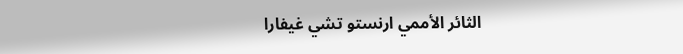الثائر الأممي ارنستو تشي غيفارا